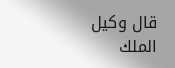قال وكيل الملك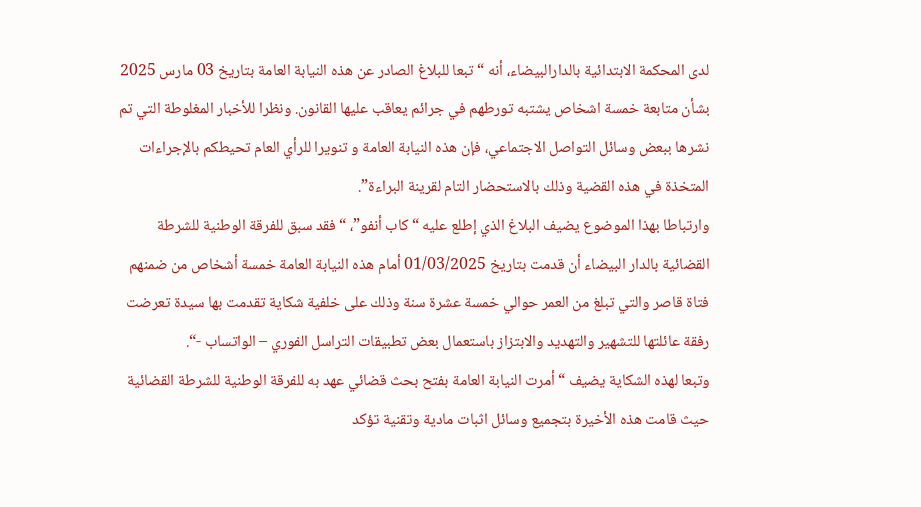لدى المحكمة الابتدائية بالدارالبيضاء، أنه “تبعا للبلاغ الصادر عن هذه النيابة العامة بتاريخ 03 مارس 2025 بشأن متابعة خمسة اشخاص يشتبه تورطهم في جرائم يعاقب عليها القانون. ونظرا للأخبار المغلوطة التي تم نشرها ببعض وسائل التواصل الاجتماعي، فإن هذه النيابة العامة و تنويرا للرأي العام تحيطكم بالإجراءات المتخذة في هذه القضية وذلك بالاستحضار التام لقرينة البراءة”.
وارتباطا بهذا الموضوع يضيف البلاغ الذي إطلع عليه “كاب أنفو”، “فقد سبق للفرقة الوطنية للشرطة القضائية بالدار البيضاء أن قدمت بتاريخ 01/03/2025 أمام هذه النيابة العامة خمسة أشخاص من ضمنهم فتاة قاصر والتي تبلغ من العمر حوالي خمسة عشرة سنة وذلك على خلفية شكاية تقدمت بها سيدة تعرضت رفقة عائلتها للتشهير والتهديد والابتزاز باستعمال بعض تطبيقات التراسل الفوري – الواتساب -“.
وتبعا لهذه الشكاية يضيف “أمرت النيابة العامة بفتح بحث قضائي عهد به للفرقة الوطنية للشرطة القضائية حيث قامت هذه الأخيرة بتجميع وسائل اثبات مادية وتقنية تؤكد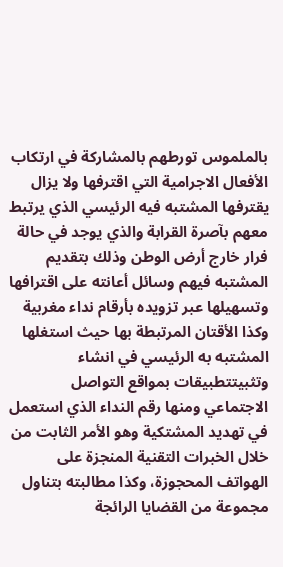بالملموس تورطهم بالمشاركة في ارتكاب الأفعال الاجرامية التي اقترفها ولا يزال يقترفها المشتبه فيه الرئيسي الذي يرتبط معهم بآصرة القرابة والذي يوجد في حالة فرار خارج أرض الوطن وذلك بتقديم المشتبه فيهم وسائل أعانته على اقترافها وتسهيلها عبر تزويده بأرقام نداء مغربية وكذا الأقتان المرتبطة بها حيث استغلها المشتبه به الرئيسي في انشاء وتثبيتتطبيقات بمواقع التواصل الاجتماعي ومنها رقم النداء الذي استعمل في تهديد المشتكية وهو الأمر الثابت من خلال الخبرات التقنية المنجزة على الهواتف المحجوزة، وكذا مطالبته بتناول مجموعة من القضايا الرائجة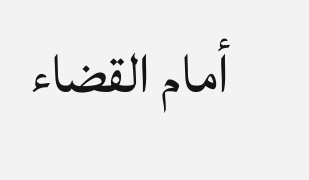أمام القضاء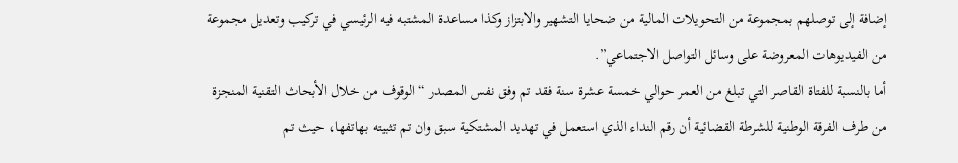إضافة إلى توصلهم بمجموعة من التحويلات المالية من ضحايا التشهير والابتزاز وكذا مساعدة المشتبه فيه الرئيسي في تركيب وتعديل مجموعة من الفيديوهات المعروضة على وسائل التواصل الاجتماعي”.
أما بالنسبة للفتاة القاصر التي تبلغ من العمر حوالي خمسة عشرة سنة فقد تم وفق نفس المصدر “الوقوف من خلال الأبحاث التقنية المنجزة من طرف الفرقة الوطنية للشرطة القضائية أن رقم النداء الذي استعمل في تهديد المشتكية سبق وان تم تثبيته بهاتفها، حيث تم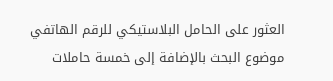العثور على الحامل البلاستيكي للرقم الهاتفي موضوع البحث بالإضافة إلى خمسة حاملات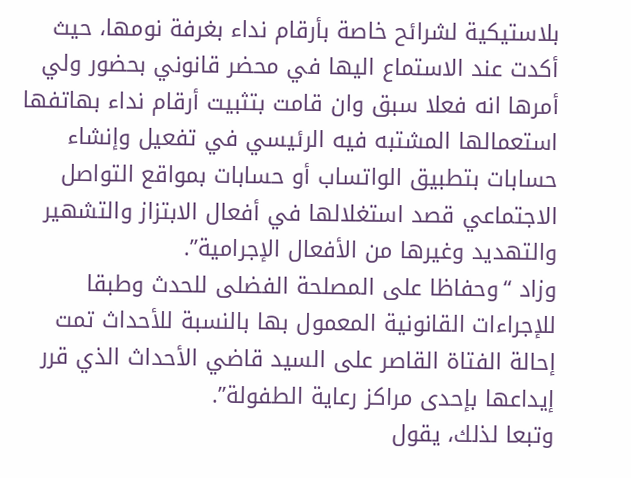بلاستيكية لشرائح خاصة بأرقام نداء بغرفة نومها، حيث أكدت عند الاستماع اليها في محضر قانوني بحضور ولي أمرها انه فعلا سبق وان قامت بتثبيت أرقام نداء بهاتفها استعمالها المشتبه فيه الرئيسي في تفعيل وإنشاء حسابات بتطبيق الواتساب أو حسابات بمواقع التواصل الاجتماعي قصد استغلالها في أفعال الابتزاز والتشهير والتهديد وغيرها من الأفعال الإجرامية”.
وزاد “وحفاظا على المصلحة الفضلى للحدث وطبقا للإجراءات القانونية المعمول بها بالنسبة للأحداث تمت إحالة الفتاة القاصر على السيد قاضي الأحداث الذي قرر إيداعها بإحدى مراكز رعاية الطفولة”.
وتبعا لذلك، يقول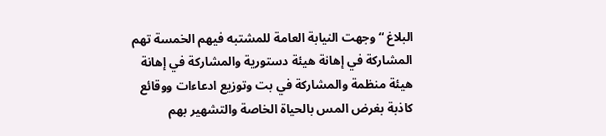البلاغ “وجهت النيابة العامة للمشتبه فيهم الخمسة تهم المشاركة في إهانة هيئة دستورية والمشاركة في إهانة هيئة منظمة والمشاركة في بت وتوزيع ادعاءات ووقائع كاذبة بغرض المس بالحياة الخاصة والتشهير بهم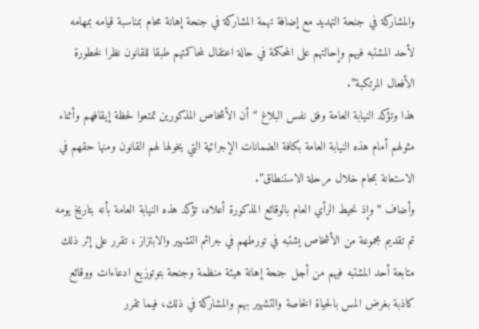والمشاركة في جنحة التهديد مع إضافة تهمة المشاركة في جنحة إهانة محام بمناسبة قيامه بمهامه لأحد المشتبه فيهم وإحالتهم على المحكمة في حالة اعتقال لمحاكمتهم طبقا للقانون نظرا لخطورة الأفعال المرتكبة”.
هذا وتؤكد النيابة العامة وفق نفس البلاغ “أن الأشخاص المذكورين تمتعوا لحظة إيقافهم وأثناء مثولهم أمام هذه النيابة العامة بكافة الضمانات الإجرائية التي يخولها لهم القانون ومنها حقهم في الاستعانة بمحام خلال مرحلة الاستنطاق”.
وأضاف “وإذ نحيط الرأي العام بالوقائع المذكورة أعلاه، تؤكد هذه النيابة العامة بأنه بتاريخ يومه تم تقديم مجموعة من الأشخاص يشتبه في تورطهم في جرائم التشهير والابتزاز ، تقرر على إثر ذلك متابعة أحد المشتبه فيهم من أجل جنحة إهانة هيئة منظمة وجنحة بتوتوزيع ادعاءات ووقائع كاذبة بغرض المس بالحياة الخاصة والتشهير بهم والمشاركة في ذلك، فيما تقرر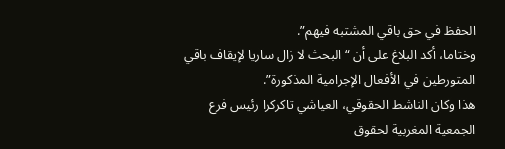الحفظ في حق باقي المشتبه فيهم”.
وختاما، أكد البلاغ على أن “البحث لا زال ساريا لإيقاف باقي المتورطين في الأفعال الإجرامية المذكورة”.
هذا وكان الناشط الحقوقي، العياشي تاكركرا رئيس فرع الجمعية المغربية لحقوق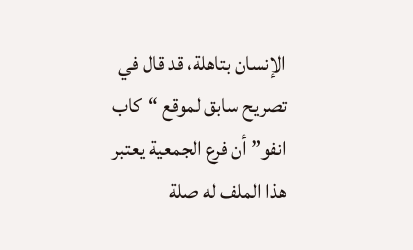الإنسان بتاهلة، قد قال في تصريح سابق لموقع “كاب انفو” أن فرع الجمعية يعتبر هذا الملف له صلة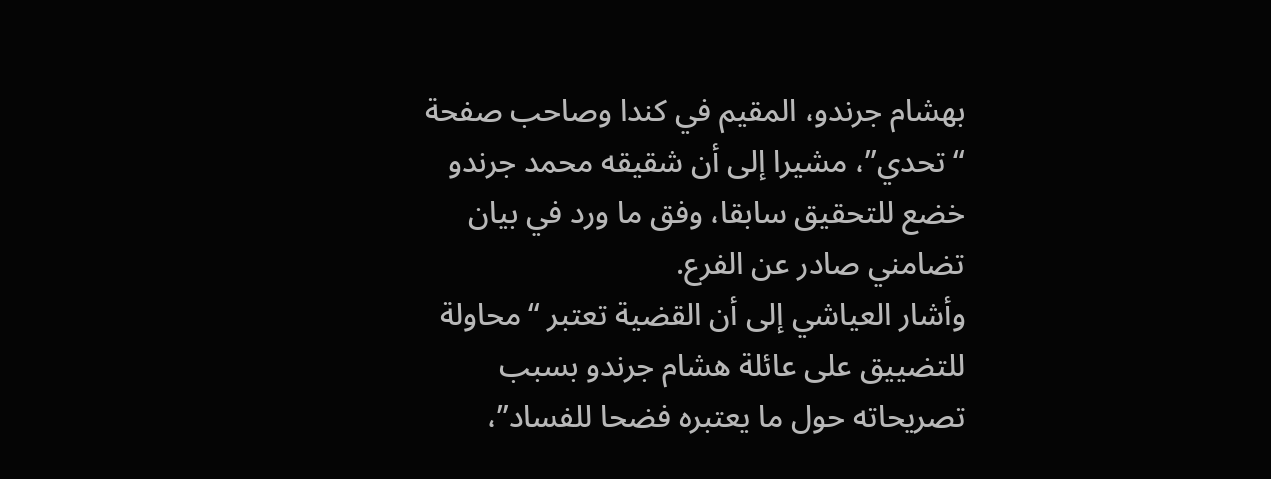بهشام جرندو، المقيم في كندا وصاحب صفحة “تحدي”، مشيرا إلى أن شقيقه محمد جرندو خضع للتحقيق سابقا، وفق ما ورد في بيان تضامني صادر عن الفرع.
وأشار العياشي إلى أن القضية تعتبر “محاولة للتضييق على عائلة هشام جرندو بسبب تصريحاته حول ما يعتبره فضحا للفساد”،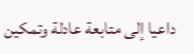داعيا إلى متابعة عادلة وتمكين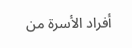أفراد الأسرة من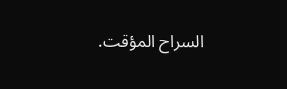السراح المؤقت.